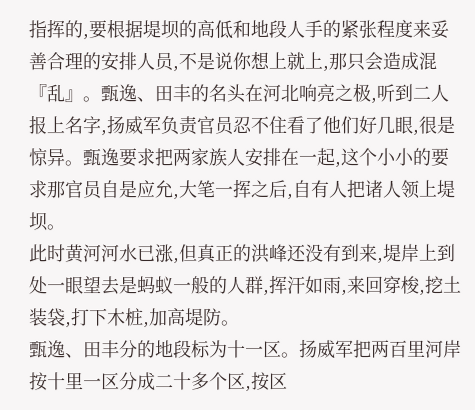指挥的,要根据堤坝的高低和地段人手的紧张程度来妥善合理的安排人员,不是说你想上就上,那只会造成混『乱』。甄逸、田丰的名头在河北响亮之极,听到二人报上名字,扬威军负责官员忍不住看了他们好几眼,很是惊异。甄逸要求把两家族人安排在一起,这个小小的要求那官员自是应允,大笔一挥之后,自有人把诸人领上堤坝。
此时黄河河水已涨,但真正的洪峰还没有到来,堤岸上到处一眼望去是蚂蚁一般的人群,挥汗如雨,来回穿梭,挖土装袋,打下木桩,加高堤防。
甄逸、田丰分的地段标为十一区。扬威军把两百里河岸按十里一区分成二十多个区,按区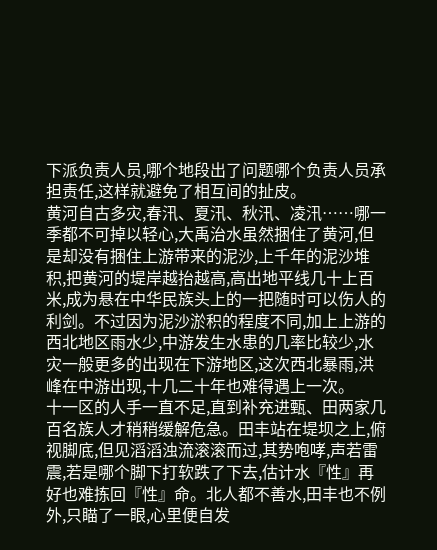下派负责人员,哪个地段出了问题哪个负责人员承担责任,这样就避免了相互间的扯皮。
黄河自古多灾,春汛、夏汛、秋汛、凌汛……哪一季都不可掉以轻心,大禹治水虽然捆住了黄河,但是却没有捆住上游带来的泥沙,上千年的泥沙堆积,把黄河的堤岸越抬越高,高出地平线几十上百米,成为悬在中华民族头上的一把随时可以伤人的利剑。不过因为泥沙淤积的程度不同,加上上游的西北地区雨水少,中游发生水患的几率比较少,水灾一般更多的出现在下游地区,这次西北暴雨,洪峰在中游出现,十几二十年也难得遇上一次。
十一区的人手一直不足,直到补充进甄、田两家几百名族人才稍稍缓解危急。田丰站在堤坝之上,俯视脚底,但见滔滔浊流滚滚而过,其势咆哮,声若雷震,若是哪个脚下打软跌了下去,估计水『性』再好也难拣回『性』命。北人都不善水,田丰也不例外,只瞄了一眼,心里便自发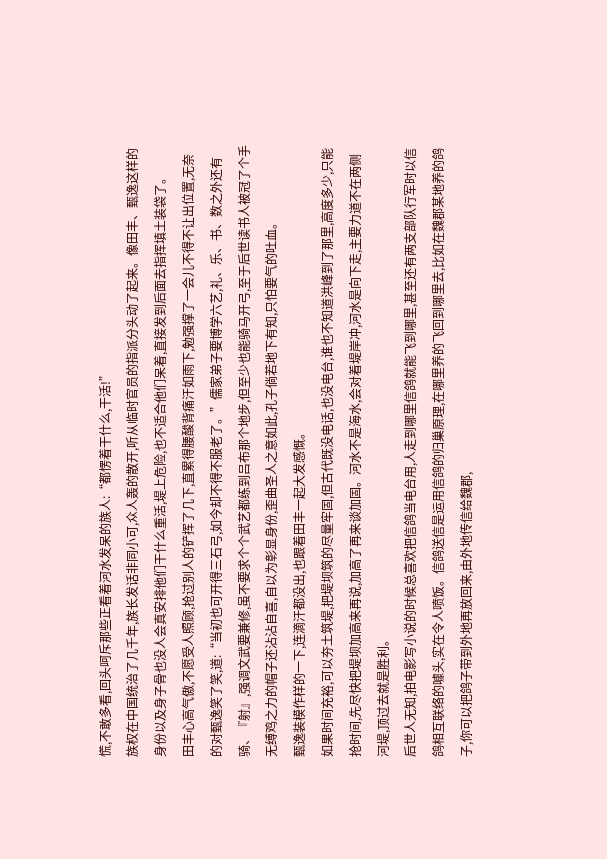慌,不敢多看,回头呵斥那些正看着河水发呆的族人:“都愣着干什么,干活!”
族权在中国统治了几千年,族长发话非同小可,众人轰的散开,听从临时官员的指派分头动了起来。像田丰、甄逸这样的身份以及身子骨也没人会真安排他们干什么重活,堤上危险,也不适合他们呆着,直接发到后面去指挥填土装袋了。
田丰心高气傲,不愿受人照顾,抢过别人的铲挥了几下,直累得腰酸背痛汗如雨下,勉强撑了一会儿不得不让出位置,无奈的对甄逸笑了笑,道:“当初也可开得三石弓,如今却不得不服老了。”儒家弟子要博学六艺,礼、乐、书、数之外还有骑、『射』,强调文武要兼修,虽不要求个个武艺都练到吕布那个地步,但至少也能骑马开弓,至于后世读书人被冠了个手无缚鸡之力的帽子还沾沾自喜,自以为彰显身份,歪曲圣人之意如此,孔子倘若地下有知,只怕要气的吐血。
甄逸装模作样的一下,连滴汗都没出,也跟着田丰一起大发感慨。
如果时间充裕,可以夯土筑堤,把堤坝筑的尽量牢固,但古代既没电话,也没电台,谁也不知道洪峰到了那里,高度多少,只能抢时间,先尽快把堤坝加高来再说,加高了再来谈加固。河水不是海水,会对着堤岸冲,河水是向下走,主要力道不在两侧河堤,顶过去就是胜利。
后世人无知,拍电影写小说的时候总喜欢把信鸽当电台用,人走到哪里信鸽就能飞到哪里,甚至还有两支部队行军时以信鸽相互联络的噱头,实在令人喷饭。信鸽送信是运用信鸽的归巢原理,在哪里养的飞回到哪里去,比如在魏郡某地养的鸽子,你可以把鸽子带到外地再放回来,由外地传信给魏郡,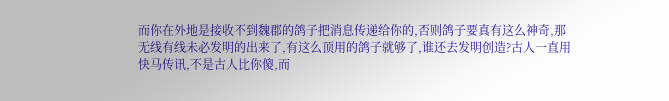而你在外地是接收不到魏郡的鸽子把消息传递给你的,否则鸽子要真有这么神奇,那无线有线未必发明的出来了,有这么顶用的鸽子就够了,谁还去发明创造?古人一直用快马传讯,不是古人比你傻,而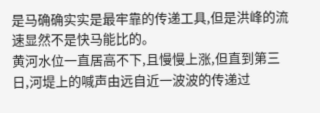是马确确实实是最牢靠的传递工具,但是洪峰的流速显然不是快马能比的。
黄河水位一直居高不下,且慢慢上涨,但直到第三日,河堤上的喊声由远自近一波波的传递过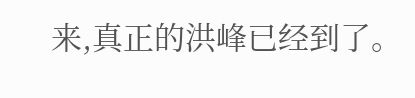来,真正的洪峰已经到了。